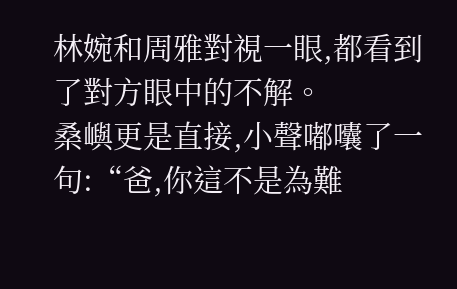林婉和周雅對視一眼,都看到了對方眼中的不解。
桑嶼更是直接,小聲嘟囔了一句:“爸,你這不是為難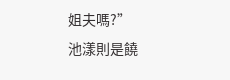姐夫嗎?”
池漾則是饒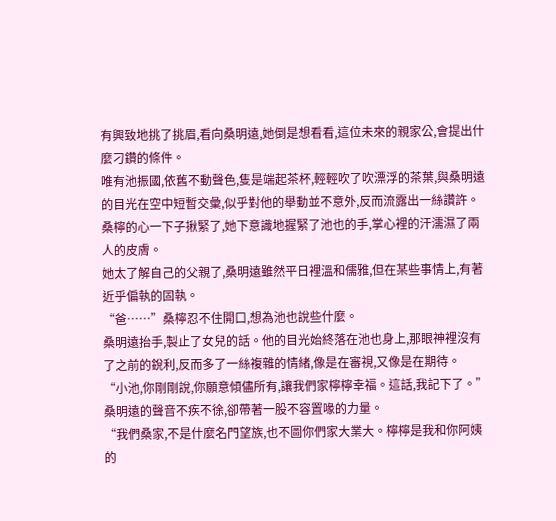有興致地挑了挑眉,看向桑明遠,她倒是想看看,這位未來的親家公,會提出什麼刁鑽的條件。
唯有池振國,依舊不動聲色,隻是端起茶杯,輕輕吹了吹漂浮的茶葉,與桑明遠的目光在空中短暫交彙,似乎對他的舉動並不意外,反而流露出一絲讚許。
桑檸的心一下子揪緊了,她下意識地握緊了池也的手,掌心裡的汗濡濕了兩人的皮膚。
她太了解自己的父親了,桑明遠雖然平日裡溫和儒雅,但在某些事情上,有著近乎偏執的固執。
“爸……”桑檸忍不住開口,想為池也說些什麼。
桑明遠抬手,製止了女兒的話。他的目光始終落在池也身上,那眼神裡沒有了之前的銳利,反而多了一絲複雜的情緒,像是在審視,又像是在期待。
“小池,你剛剛說,你願意傾儘所有,讓我們家檸檸幸福。這話,我記下了。”
桑明遠的聲音不疾不徐,卻帶著一股不容置喙的力量。
“我們桑家,不是什麼名門望族,也不圖你們家大業大。檸檸是我和你阿姨的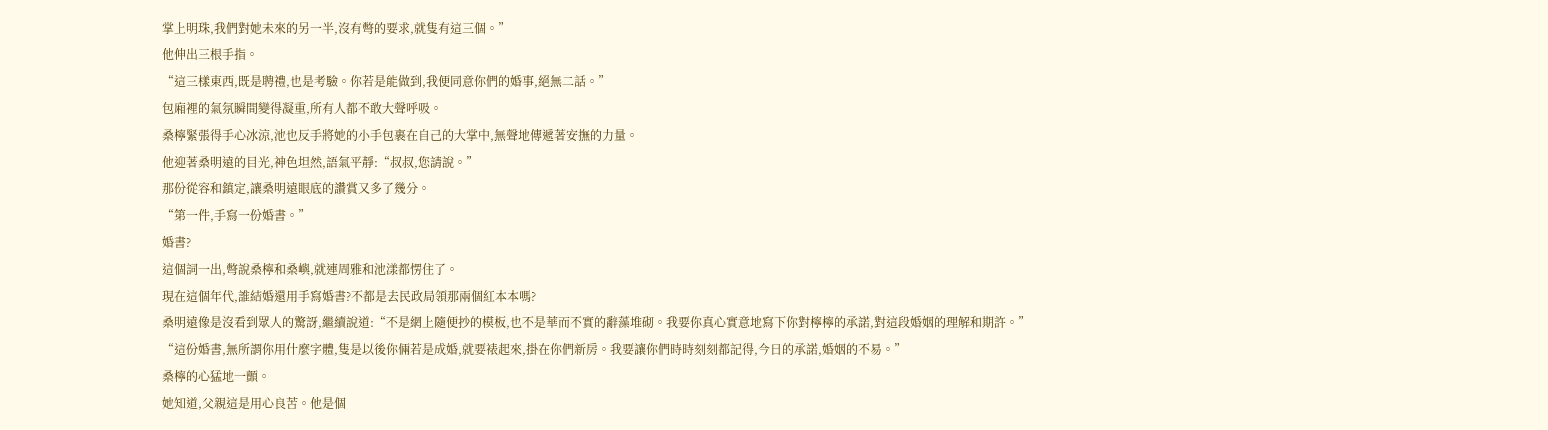掌上明珠,我們對她未來的另一半,沒有彆的要求,就隻有這三個。”
他伸出三根手指。
“這三樣東西,既是聘禮,也是考驗。你若是能做到,我便同意你們的婚事,絕無二話。”
包廂裡的氣氛瞬間變得凝重,所有人都不敢大聲呼吸。
桑檸緊張得手心冰涼,池也反手將她的小手包裹在自己的大掌中,無聲地傳遞著安撫的力量。
他迎著桑明遠的目光,神色坦然,語氣平靜:“叔叔,您請說。”
那份從容和鎮定,讓桑明遠眼底的讚賞又多了幾分。
“第一件,手寫一份婚書。”
婚書?
這個詞一出,彆說桑檸和桑嶼,就連周雅和池漾都愣住了。
現在這個年代,誰結婚還用手寫婚書?不都是去民政局領那兩個紅本本嗎?
桑明遠像是沒看到眾人的驚訝,繼續說道:“不是網上隨便抄的模板,也不是華而不實的辭藻堆砌。我要你真心實意地寫下你對檸檸的承諾,對這段婚姻的理解和期許。”
“這份婚書,無所謂你用什麼字體,隻是以後你倆若是成婚,就要裱起來,掛在你們新房。我要讓你們時時刻刻都記得,今日的承諾,婚姻的不易。”
桑檸的心猛地一顫。
她知道,父親這是用心良苦。他是個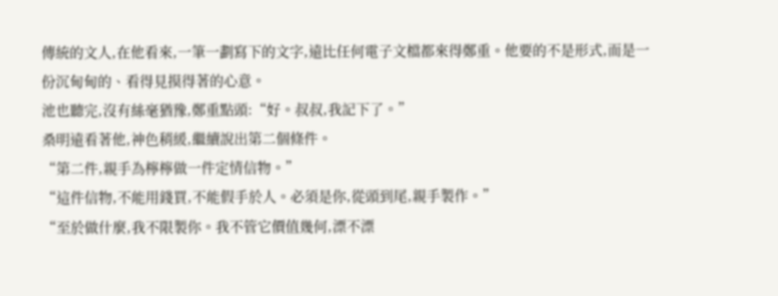傳統的文人,在他看來,一筆一劃寫下的文字,遠比任何電子文檔都來得鄭重。他要的不是形式,而是一份沉甸甸的、看得見摸得著的心意。
池也聽完,沒有絲毫猶豫,鄭重點頭:“好。叔叔,我記下了。”
桑明遠看著他,神色稍緩,繼續說出第二個條件。
“第二件,親手為檸檸做一件定情信物。”
“這件信物,不能用錢買,不能假手於人。必須是你,從頭到尾,親手製作。”
“至於做什麼,我不限製你。我不管它價值幾何,漂不漂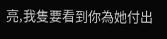亮,我隻要看到你為她付出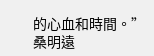的心血和時間。”
桑明遠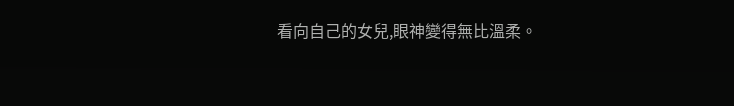看向自己的女兒,眼神變得無比溫柔。